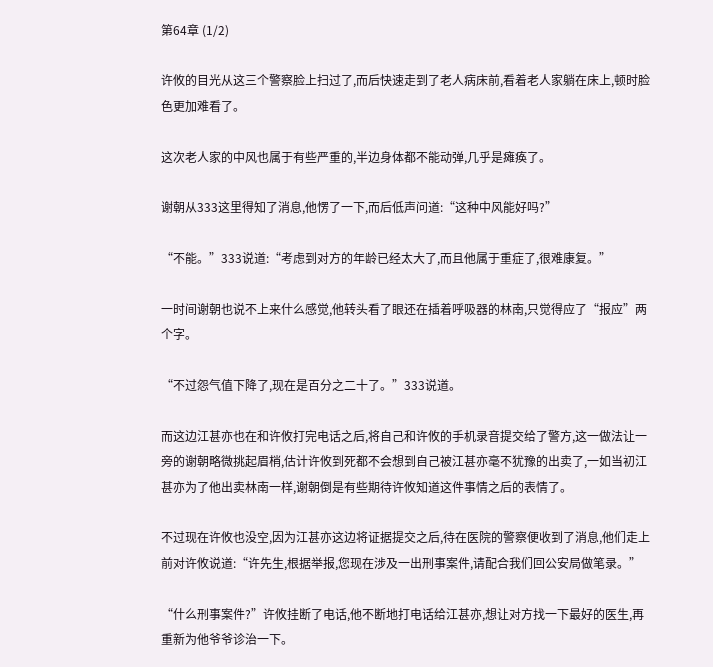第64章 (1/2)

许攸的目光从这三个警察脸上扫过了,而后快速走到了老人病床前,看着老人家躺在床上,顿时脸色更加难看了。

这次老人家的中风也属于有些严重的,半边身体都不能动弹,几乎是瘫痪了。

谢朝从333这里得知了消息,他愣了一下,而后低声问道:“这种中风能好吗?”

“不能。”333说道:“考虑到对方的年龄已经太大了,而且他属于重症了,很难康复。”

一时间谢朝也说不上来什么感觉,他转头看了眼还在插着呼吸器的林南,只觉得应了“报应”两个字。

“不过怨气值下降了,现在是百分之二十了。”333说道。

而这边江甚亦也在和许攸打完电话之后,将自己和许攸的手机录音提交给了警方,这一做法让一旁的谢朝略微挑起眉梢,估计许攸到死都不会想到自己被江甚亦毫不犹豫的出卖了,一如当初江甚亦为了他出卖林南一样,谢朝倒是有些期待许攸知道这件事情之后的表情了。

不过现在许攸也没空,因为江甚亦这边将证据提交之后,待在医院的警察便收到了消息,他们走上前对许攸说道:“许先生,根据举报,您现在涉及一出刑事案件,请配合我们回公安局做笔录。”

“什么刑事案件?”许攸挂断了电话,他不断地打电话给江甚亦,想让对方找一下最好的医生,再重新为他爷爷诊治一下。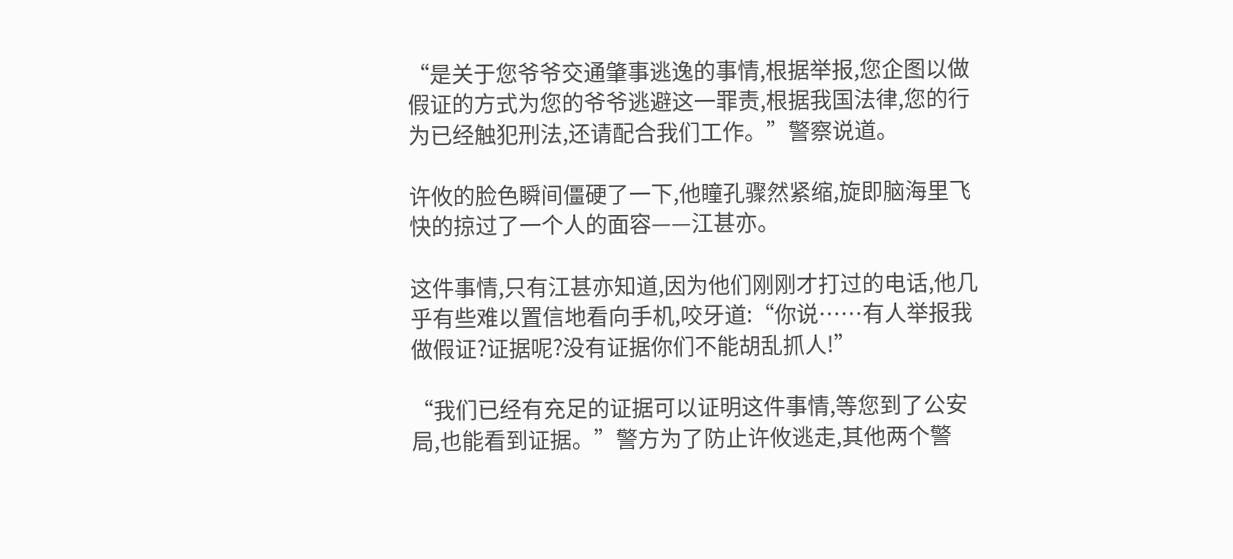“是关于您爷爷交通肇事逃逸的事情,根据举报,您企图以做假证的方式为您的爷爷逃避这一罪责,根据我国法律,您的行为已经触犯刑法,还请配合我们工作。”警察说道。

许攸的脸色瞬间僵硬了一下,他瞳孔骤然紧缩,旋即脑海里飞快的掠过了一个人的面容——江甚亦。

这件事情,只有江甚亦知道,因为他们刚刚才打过的电话,他几乎有些难以置信地看向手机,咬牙道:“你说……有人举报我做假证?证据呢?没有证据你们不能胡乱抓人!”

“我们已经有充足的证据可以证明这件事情,等您到了公安局,也能看到证据。”警方为了防止许攸逃走,其他两个警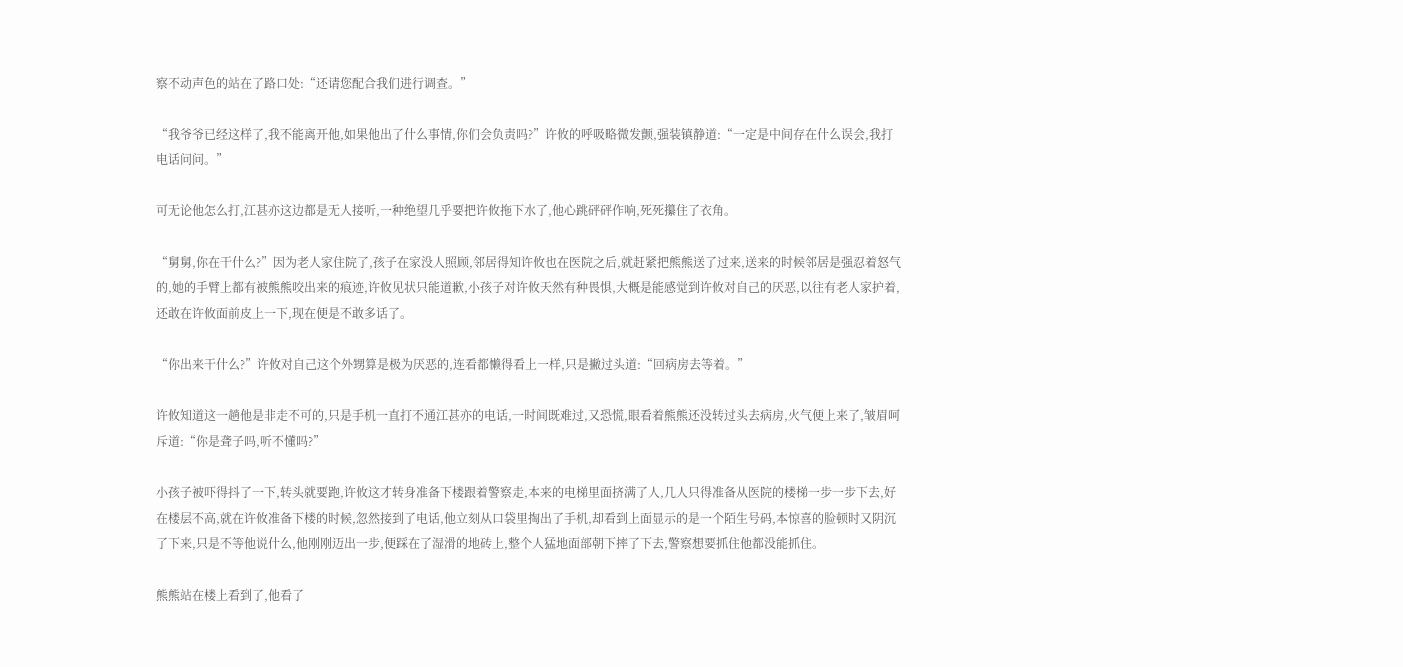察不动声色的站在了路口处:“还请您配合我们进行调查。”

“我爷爷已经这样了,我不能离开他,如果他出了什么事情,你们会负责吗?”许攸的呼吸略微发颤,强装镇静道:“一定是中间存在什么误会,我打电话问问。”

可无论他怎么打,江甚亦这边都是无人接听,一种绝望几乎要把许攸拖下水了,他心跳砰砰作响,死死攥住了衣角。

“舅舅,你在干什么?”因为老人家住院了,孩子在家没人照顾,邻居得知许攸也在医院之后,就赶紧把熊熊送了过来,送来的时候邻居是强忍着怒气的,她的手臂上都有被熊熊咬出来的痕迹,许攸见状只能道歉,小孩子对许攸天然有种畏惧,大概是能感觉到许攸对自己的厌恶,以往有老人家护着,还敢在许攸面前皮上一下,现在便是不敢多话了。

“你出来干什么?”许攸对自己这个外甥算是极为厌恶的,连看都懒得看上一样,只是撇过头道:“回病房去等着。”

许攸知道这一趟他是非走不可的,只是手机一直打不通江甚亦的电话,一时间既难过,又恐慌,眼看着熊熊还没转过头去病房,火气便上来了,皱眉呵斥道:“你是聋子吗,听不懂吗?”

小孩子被吓得抖了一下,转头就要跑,许攸这才转身准备下楼跟着警察走,本来的电梯里面挤满了人,几人只得准备从医院的楼梯一步一步下去,好在楼层不高,就在许攸准备下楼的时候,忽然接到了电话,他立刻从口袋里掏出了手机,却看到上面显示的是一个陌生号码,本惊喜的脸顿时又阴沉了下来,只是不等他说什么,他刚刚迈出一步,便踩在了湿滑的地砖上,整个人猛地面部朝下摔了下去,警察想要抓住他都没能抓住。

熊熊站在楼上看到了,他看了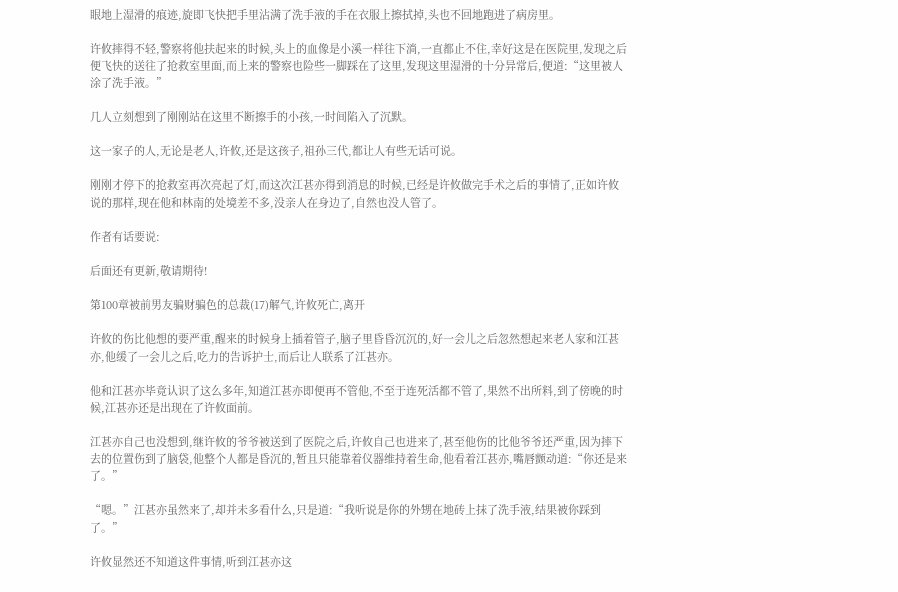眼地上湿滑的痕迹,旋即飞快把手里沾满了洗手液的手在衣服上擦拭掉,头也不回地跑进了病房里。

许攸摔得不轻,警察将他扶起来的时候,头上的血像是小溪一样往下淌,一直都止不住,幸好这是在医院里,发现之后便飞快的送往了抢救室里面,而上来的警察也险些一脚踩在了这里,发现这里湿滑的十分异常后,便道:“这里被人涂了洗手液。”

几人立刻想到了刚刚站在这里不断擦手的小孩,一时间陷入了沉默。

这一家子的人,无论是老人,许攸,还是这孩子,祖孙三代,都让人有些无话可说。

刚刚才停下的抢救室再次亮起了灯,而这次江甚亦得到消息的时候,已经是许攸做完手术之后的事情了,正如许攸说的那样,现在他和林南的处境差不多,没亲人在身边了,自然也没人管了。

作者有话要说:

后面还有更新,敬请期待!

第100章被前男友骗财骗色的总裁(17)解气,许攸死亡,离开

许攸的伤比他想的要严重,醒来的时候身上插着管子,脑子里昏昏沉沉的,好一会儿之后忽然想起来老人家和江甚亦,他缓了一会儿之后,吃力的告诉护士,而后让人联系了江甚亦。

他和江甚亦毕竟认识了这么多年,知道江甚亦即便再不管他,不至于连死活都不管了,果然不出所料,到了傍晚的时候,江甚亦还是出现在了许攸面前。

江甚亦自己也没想到,继许攸的爷爷被送到了医院之后,许攸自己也进来了,甚至他伤的比他爷爷还严重,因为摔下去的位置伤到了脑袋,他整个人都是昏沉的,暂且只能靠着仪器维持着生命,他看着江甚亦,嘴唇颤动道:“你还是来了。”

“嗯。”江甚亦虽然来了,却并未多看什么,只是道:“我听说是你的外甥在地砖上抹了洗手液,结果被你踩到了。”

许攸显然还不知道这件事情,听到江甚亦这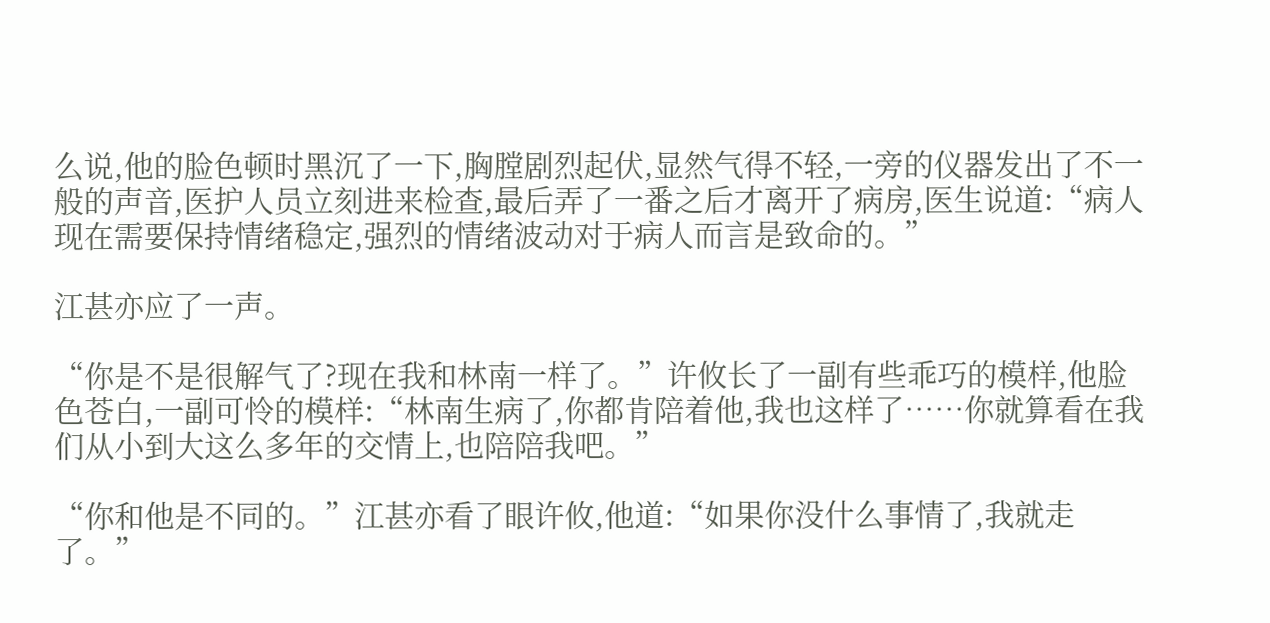么说,他的脸色顿时黑沉了一下,胸膛剧烈起伏,显然气得不轻,一旁的仪器发出了不一般的声音,医护人员立刻进来检查,最后弄了一番之后才离开了病房,医生说道:“病人现在需要保持情绪稳定,强烈的情绪波动对于病人而言是致命的。”

江甚亦应了一声。

“你是不是很解气了?现在我和林南一样了。”许攸长了一副有些乖巧的模样,他脸色苍白,一副可怜的模样:“林南生病了,你都肯陪着他,我也这样了……你就算看在我们从小到大这么多年的交情上,也陪陪我吧。”

“你和他是不同的。”江甚亦看了眼许攸,他道:“如果你没什么事情了,我就走了。”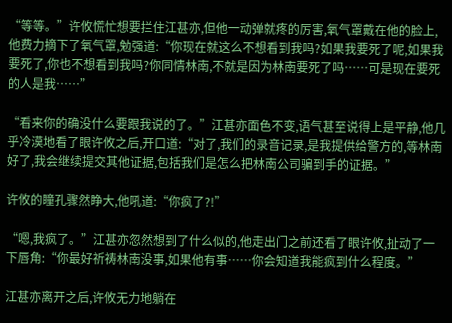“等等。”许攸慌忙想要拦住江甚亦,但他一动弹就疼的厉害,氧气罩戴在他的脸上,他费力摘下了氧气罩,勉强道:“你现在就这么不想看到我吗?如果我要死了呢,如果我要死了,你也不想看到我吗?你同情林南,不就是因为林南要死了吗……可是现在要死的人是我……”

“看来你的确没什么要跟我说的了。”江甚亦面色不变,语气甚至说得上是平静,他几乎冷漠地看了眼许攸之后,开口道:“对了,我们的录音记录,是我提供给警方的,等林南好了,我会继续提交其他证据,包括我们是怎么把林南公司骗到手的证据。”

许攸的瞳孔骤然睁大,他吼道:“你疯了?!”

“嗯,我疯了。”江甚亦忽然想到了什么似的,他走出门之前还看了眼许攸,扯动了一下唇角:“你最好祈祷林南没事,如果他有事……你会知道我能疯到什么程度。”

江甚亦离开之后,许攸无力地躺在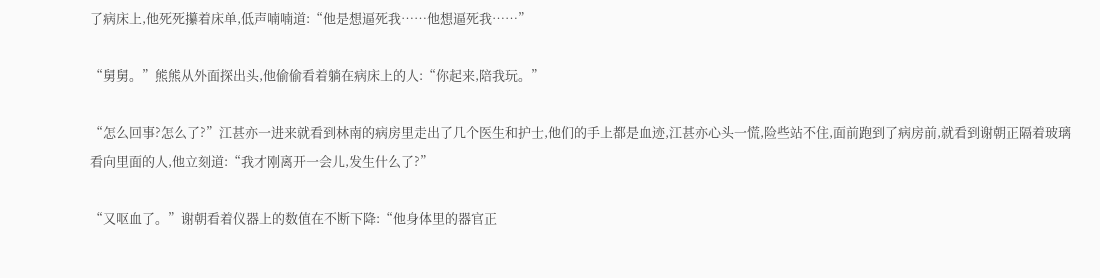了病床上,他死死攥着床单,低声喃喃道:“他是想逼死我……他想逼死我……”

“舅舅。”熊熊从外面探出头,他偷偷看着躺在病床上的人:“你起来,陪我玩。”

“怎么回事?怎么了?”江甚亦一进来就看到林南的病房里走出了几个医生和护士,他们的手上都是血迹,江甚亦心头一慌,险些站不住,面前跑到了病房前,就看到谢朝正隔着玻璃看向里面的人,他立刻道:“我才刚离开一会儿,发生什么了?”

“又呕血了。”谢朝看着仪器上的数值在不断下降:“他身体里的器官正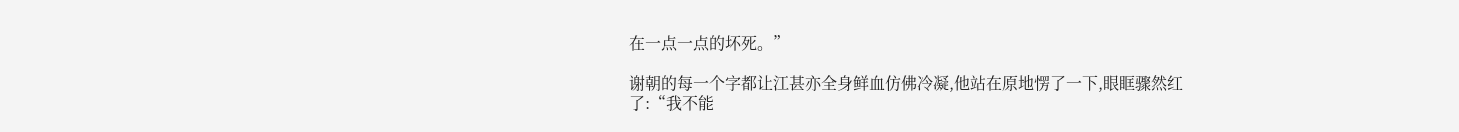在一点一点的坏死。”

谢朝的每一个字都让江甚亦全身鲜血仿佛冷凝,他站在原地愣了一下,眼眶骤然红了:“我不能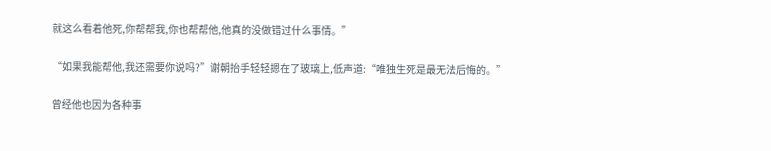就这么看着他死,你帮帮我,你也帮帮他,他真的没做错过什么事情。”

“如果我能帮他,我还需要你说吗?”谢朝抬手轻轻摁在了玻璃上,低声道:“唯独生死是最无法后悔的。”

曾经他也因为各种事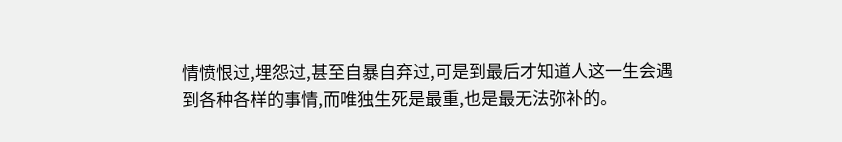情愤恨过,埋怨过,甚至自暴自弃过,可是到最后才知道人这一生会遇到各种各样的事情,而唯独生死是最重,也是最无法弥补的。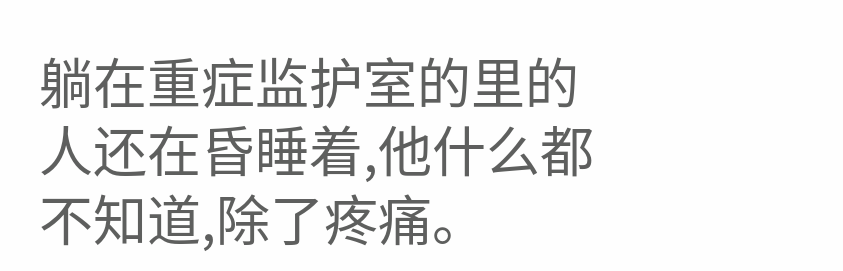躺在重症监护室的里的人还在昏睡着,他什么都不知道,除了疼痛。